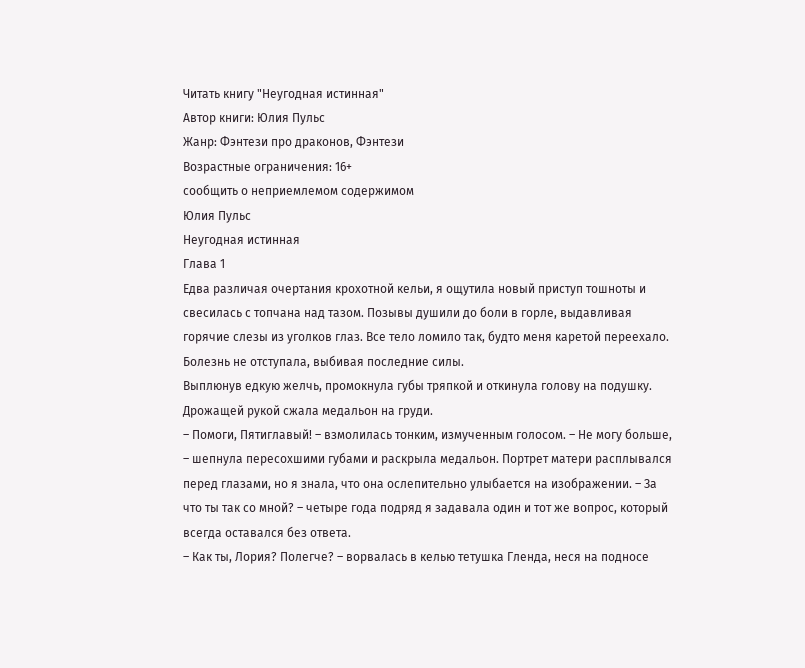Читать книгу "Неугодная истинная"
Автор книги: Юлия Пульс
Жанр: Фэнтези про драконов, Фэнтези
Возрастные ограничения: 16+
сообщить о неприемлемом содержимом
Юлия Пульс
Неугодная истинная
Глава 1
Едва различая очертания крохотной кельи, я ощутила новый приступ тошноты и свесилась с топчана над тазом. Позывы душили до боли в горле, выдавливая горячие слезы из уголков глаз. Все тело ломило так, будто меня каретой переехало. Болезнь не отступала, выбивая последние силы.
Выплюнув едкую желчь, промокнула губы тряпкой и откинула голову на подушку. Дрожащей рукой сжала медальон на груди.
– Помоги, Пятиглавый! – взмолилась тонким, измученным голосом. – Не могу больше, – шепнула пересохшими губами и раскрыла медальон. Портрет матери расплывался перед глазами, но я знала, что она ослепительно улыбается на изображении. – За что ты так со мной? – четыре года подряд я задавала один и тот же вопрос, который всегда оставался без ответа.
– Как ты, Лория? Полегче? – ворвалась в келью тетушка Гленда, неся на подносе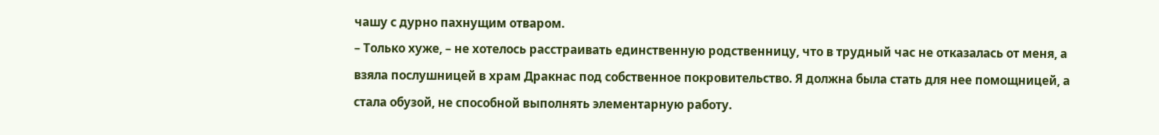чашу с дурно пахнущим отваром.
– Только хуже, – не хотелось расстраивать единственную родственницу, что в трудный час не отказалась от меня, а взяла послушницей в храм Дракнас под собственное покровительство. Я должна была стать для нее помощницей, а стала обузой, не способной выполнять элементарную работу.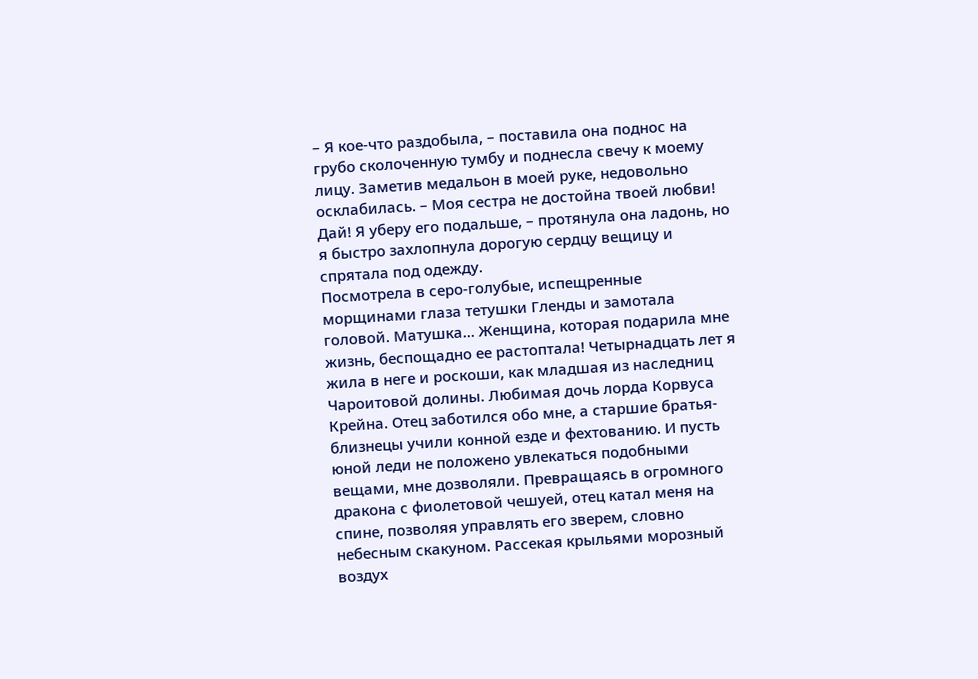– Я кое-что раздобыла, – поставила она поднос на грубо сколоченную тумбу и поднесла свечу к моему лицу. Заметив медальон в моей руке, недовольно осклабилась. – Моя сестра не достойна твоей любви! Дай! Я уберу его подальше, – протянула она ладонь, но я быстро захлопнула дорогую сердцу вещицу и спрятала под одежду.
Посмотрела в серо-голубые, испещренные морщинами глаза тетушки Гленды и замотала головой. Матушка… Женщина, которая подарила мне жизнь, беспощадно ее растоптала! Четырнадцать лет я жила в неге и роскоши, как младшая из наследниц Чароитовой долины. Любимая дочь лорда Корвуса Крейна. Отец заботился обо мне, а старшие братья-близнецы учили конной езде и фехтованию. И пусть юной леди не положено увлекаться подобными вещами, мне дозволяли. Превращаясь в огромного дракона с фиолетовой чешуей, отец катал меня на спине, позволяя управлять его зверем, словно небесным скакуном. Рассекая крыльями морозный воздух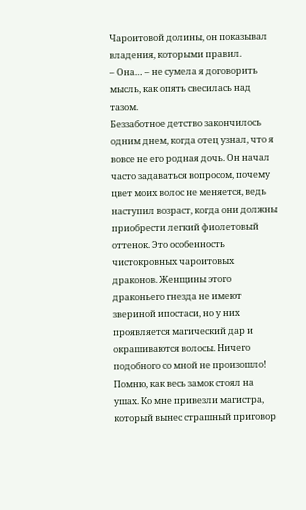Чароитовой долины, он показывал владения, которыми правил.
– Она… – не сумела я договорить мысль, как опять свесилась над тазом.
Беззаботное детство закончилось одним днем, когда отец узнал, что я вовсе не его родная дочь. Он начал часто задаваться вопросом, почему цвет моих волос не меняется, ведь наступил возраст, когда они должны приобрести легкий фиолетовый оттенок. Это особенность чистокровных чароитовых драконов. Женщины этого драконьего гнезда не имеют звериной ипостаси, но у них проявляется магический дар и окрашиваются волосы. Ничего подобного со мной не произошло! Помню, как весь замок стоял на ушах. Ко мне привезли магистра, который вынес страшный приговор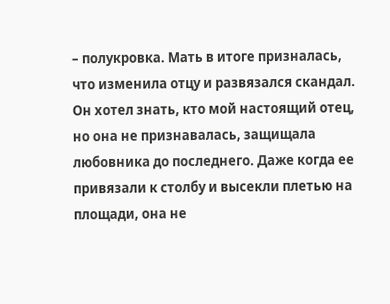– полукровка. Мать в итоге призналась, что изменила отцу и развязался скандал.
Он хотел знать, кто мой настоящий отец, но она не признавалась, защищала любовника до последнего. Даже когда ее привязали к столбу и высекли плетью на площади, она не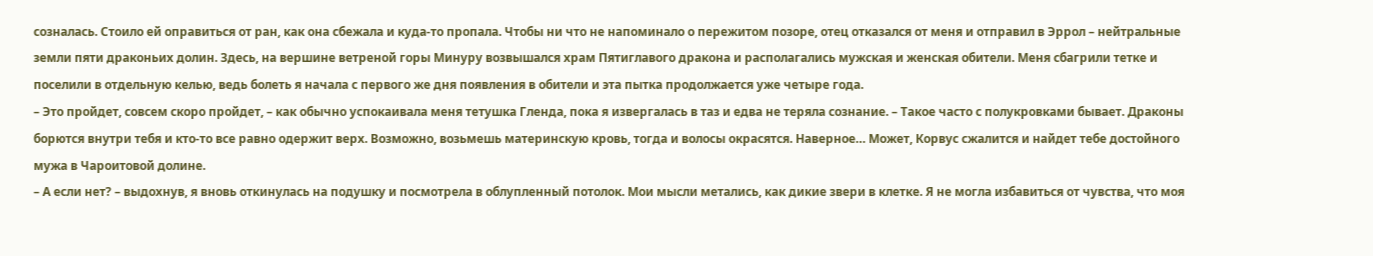созналась. Стоило ей оправиться от ран, как она сбежала и куда-то пропала. Чтобы ни что не напоминало о пережитом позоре, отец отказался от меня и отправил в Эррол – нейтральные земли пяти драконьих долин. Здесь, на вершине ветреной горы Минуру возвышался храм Пятиглавого дракона и располагались мужская и женская обители. Меня сбагрили тетке и поселили в отдельную келью, ведь болеть я начала с первого же дня появления в обители и эта пытка продолжается уже четыре года.
– Это пройдет, совсем скоро пройдет, – как обычно успокаивала меня тетушка Гленда, пока я извергалась в таз и едва не теряла сознание. – Такое часто с полукровками бывает. Драконы борются внутри тебя и кто-то все равно одержит верх. Возможно, возьмешь материнскую кровь, тогда и волосы окрасятся. Наверное… Может, Корвус сжалится и найдет тебе достойного мужа в Чароитовой долине.
– А если нет? – выдохнув, я вновь откинулась на подушку и посмотрела в облупленный потолок. Мои мысли метались, как дикие звери в клетке. Я не могла избавиться от чувства, что моя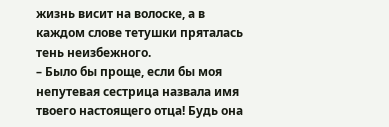жизнь висит на волоске, а в каждом слове тетушки пряталась тень неизбежного.
– Было бы проще, если бы моя непутевая сестрица назвала имя твоего настоящего отца! Будь она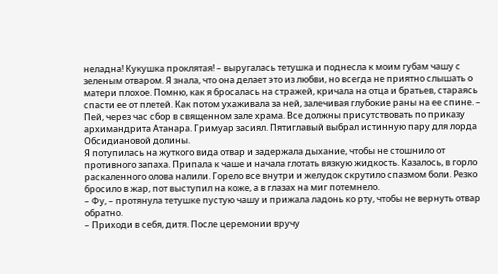неладна! Кукушка проклятая! – выругалась тетушка и поднесла к моим губам чашу с зеленым отваром. Я знала, что она делает это из любви, но всегда не приятно слышать о матери плохое. Помню, как я бросалась на стражей, кричала на отца и братьев, стараясь спасти ее от плетей. Как потом ухаживала за ней, залечивая глубокие раны на ее спине. – Пей, через час сбор в священном зале храма. Все должны присутствовать по приказу архимандрита Атанара. Гримуар засиял. Пятиглавый выбрал истинную пару для лорда Обсидиановой долины.
Я потупилась на жуткого вида отвар и задержала дыхание, чтобы не стошнило от противного запаха. Припала к чаше и начала глотать вязкую жидкость. Казалось, в горло раскаленного олова налили. Горело все внутри и желудок скрутило спазмом боли. Резко бросило в жар, пот выступил на коже, а в глазах на миг потемнело.
– Фу, – протянула тетушке пустую чашу и прижала ладонь ко рту, чтобы не вернуть отвар обратно.
– Приходи в себя, дитя. После церемонии вручу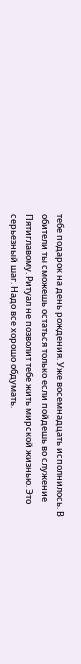тебе подарок на день рождения. Уже восемнадцать исполнилось. В обители ты сможешь остаться только если пойдешь во служение Пятиглавому. Ритуал не позволит тебе жить мирской жизнью. Это серьезный шаг. Надо все хорошо обдумать.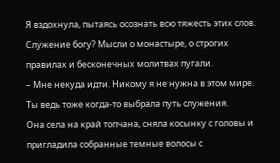Я вздохнула, пытаясь осознать всю тяжесть этих слов. Служение богу? Мысли о монастыре, о строгих правилах и бесконечных молитвах пугали.
– Мне некуда идти. Никому я не нужна в этом мире. Ты ведь тоже когда-то выбрала путь служения.
Она села на край топчана, сняла косынку с головы и пригладила собранные темные волосы с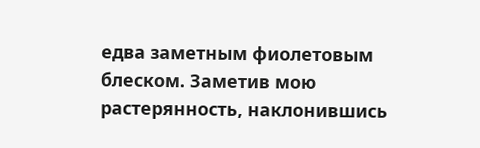едва заметным фиолетовым блеском. Заметив мою растерянность, наклонившись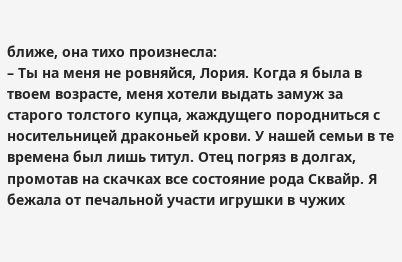ближе, она тихо произнесла:
– Ты на меня не ровняйся, Лория. Когда я была в твоем возрасте, меня хотели выдать замуж за старого толстого купца, жаждущего породниться с носительницей драконьей крови. У нашей семьи в те времена был лишь титул. Отец погряз в долгах, промотав на скачках все состояние рода Сквайр. Я бежала от печальной участи игрушки в чужих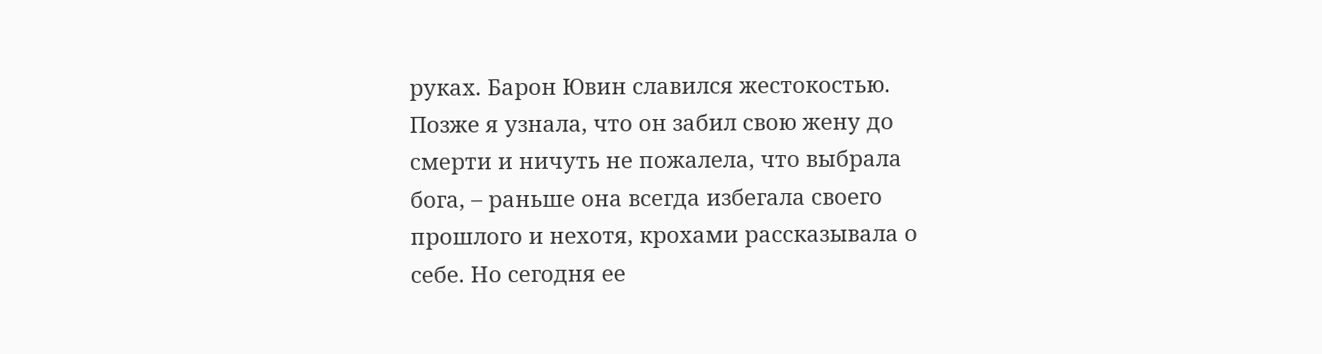руках. Барон Ювин славился жестокостью. Позже я узнала, что он забил свою жену до смерти и ничуть не пожалела, что выбрала бога, – раньше она всегда избегала своего прошлого и нехотя, крохами рассказывала о себе. Но сегодня ее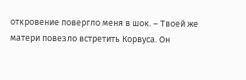откровение повергло меня в шок. – Твоей же матери повезло встретить Корвуса. Он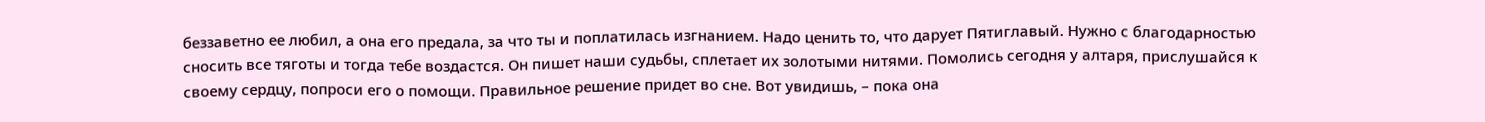беззаветно ее любил, а она его предала, за что ты и поплатилась изгнанием. Надо ценить то, что дарует Пятиглавый. Нужно с благодарностью сносить все тяготы и тогда тебе воздастся. Он пишет наши судьбы, сплетает их золотыми нитями. Помолись сегодня у алтаря, прислушайся к своему сердцу, попроси его о помощи. Правильное решение придет во сне. Вот увидишь, – пока она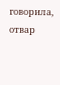говорила, отвар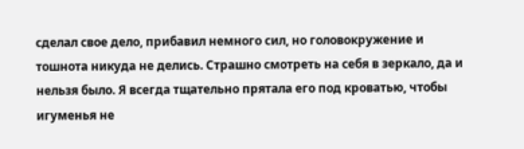сделал свое дело, прибавил немного сил, но головокружение и тошнота никуда не делись. Страшно смотреть на себя в зеркало, да и нельзя было. Я всегда тщательно прятала его под кроватью, чтобы игуменья не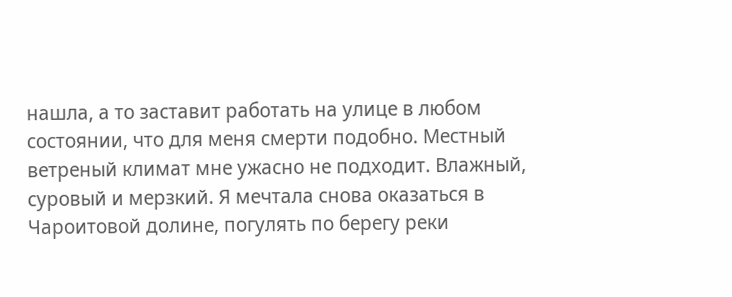нашла, а то заставит работать на улице в любом состоянии, что для меня смерти подобно. Местный ветреный климат мне ужасно не подходит. Влажный, суровый и мерзкий. Я мечтала снова оказаться в Чароитовой долине, погулять по берегу реки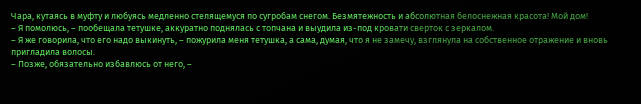Чара, кутаясь в муфту и любуясь медленно стелящемуся по сугробам снегом. Безмятежность и абсолютная белоснежная красота! Мой дом!
– Я помолюсь, – пообещала тетушке, аккуратно поднялась с топчана и выудила из-под кровати сверток с зеркалом.
– Я же говорила, что его надо выкинуть, – пожурила меня тетушка, а сама, думая, что я не замечу, взглянула на собственное отражение и вновь пригладила волосы.
– Позже, обязательно избавлюсь от него, –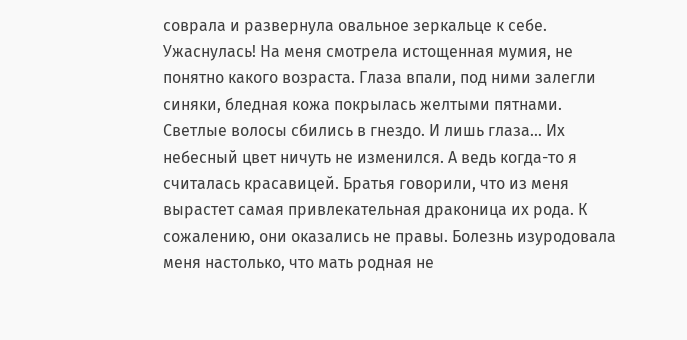соврала и развернула овальное зеркальце к себе. Ужаснулась! На меня смотрела истощенная мумия, не понятно какого возраста. Глаза впали, под ними залегли синяки, бледная кожа покрылась желтыми пятнами. Светлые волосы сбились в гнездо. И лишь глаза… Их небесный цвет ничуть не изменился. А ведь когда-то я считалась красавицей. Братья говорили, что из меня вырастет самая привлекательная драконица их рода. К сожалению, они оказались не правы. Болезнь изуродовала меня настолько, что мать родная не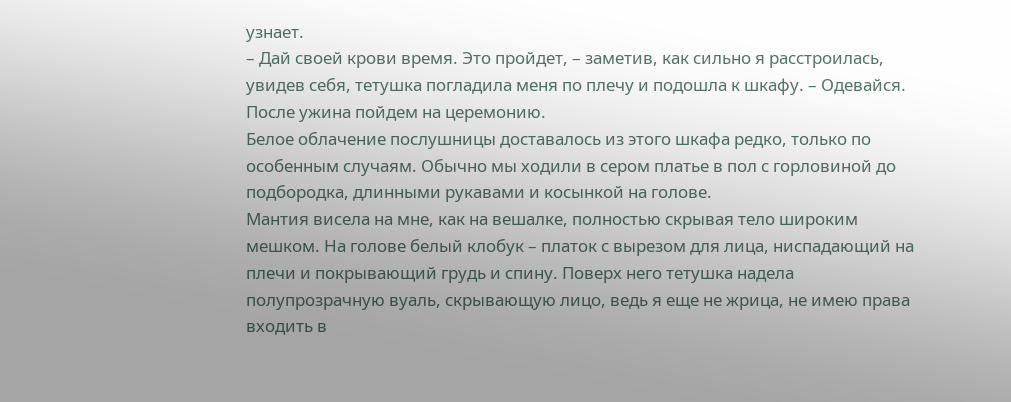узнает.
– Дай своей крови время. Это пройдет, – заметив, как сильно я расстроилась, увидев себя, тетушка погладила меня по плечу и подошла к шкафу. – Одевайся. После ужина пойдем на церемонию.
Белое облачение послушницы доставалось из этого шкафа редко, только по особенным случаям. Обычно мы ходили в сером платье в пол с горловиной до подбородка, длинными рукавами и косынкой на голове.
Мантия висела на мне, как на вешалке, полностью скрывая тело широким мешком. На голове белый клобук – платок с вырезом для лица, ниспадающий на плечи и покрывающий грудь и спину. Поверх него тетушка надела полупрозрачную вуаль, скрывающую лицо, ведь я еще не жрица, не имею права входить в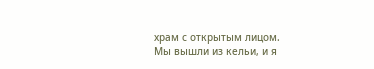храм с открытым лицом.
Мы вышли из кельи, и я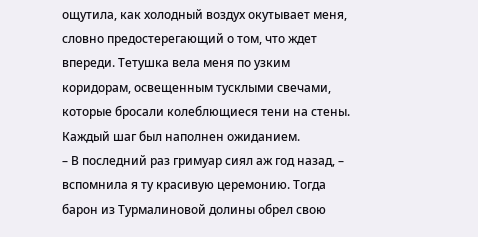ощутила, как холодный воздух окутывает меня, словно предостерегающий о том, что ждет впереди. Тетушка вела меня по узким коридорам, освещенным тусклыми свечами, которые бросали колеблющиеся тени на стены. Каждый шаг был наполнен ожиданием.
– В последний раз гримуар сиял аж год назад, – вспомнила я ту красивую церемонию. Тогда барон из Турмалиновой долины обрел свою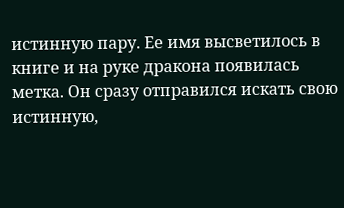истинную пару. Ее имя высветилось в книге и на руке дракона появилась метка. Он сразу отправился искать свою истинную,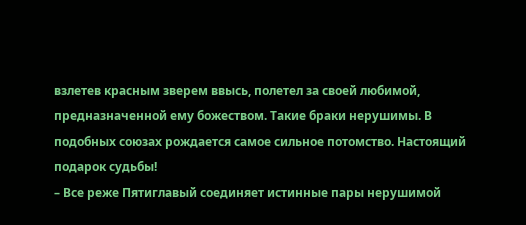взлетев красным зверем ввысь, полетел за своей любимой, предназначенной ему божеством. Такие браки нерушимы. В подобных союзах рождается самое сильное потомство. Настоящий подарок судьбы!
– Все реже Пятиглавый соединяет истинные пары нерушимой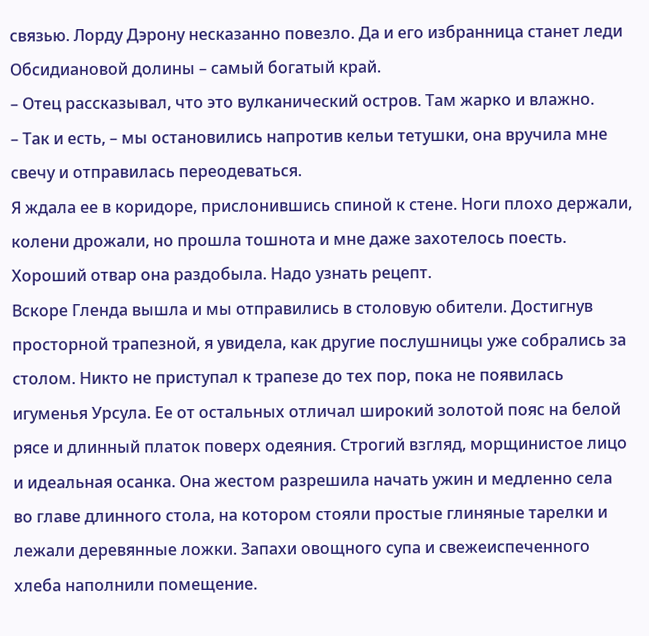связью. Лорду Дэрону несказанно повезло. Да и его избранница станет леди Обсидиановой долины – самый богатый край.
– Отец рассказывал, что это вулканический остров. Там жарко и влажно.
– Так и есть, – мы остановились напротив кельи тетушки, она вручила мне свечу и отправилась переодеваться.
Я ждала ее в коридоре, прислонившись спиной к стене. Ноги плохо держали, колени дрожали, но прошла тошнота и мне даже захотелось поесть. Хороший отвар она раздобыла. Надо узнать рецепт.
Вскоре Гленда вышла и мы отправились в столовую обители. Достигнув просторной трапезной, я увидела, как другие послушницы уже собрались за столом. Никто не приступал к трапезе до тех пор, пока не появилась игуменья Урсула. Ее от остальных отличал широкий золотой пояс на белой рясе и длинный платок поверх одеяния. Строгий взгляд, морщинистое лицо и идеальная осанка. Она жестом разрешила начать ужин и медленно села во главе длинного стола, на котором стояли простые глиняные тарелки и лежали деревянные ложки. Запахи овощного супа и свежеиспеченного хлеба наполнили помещение.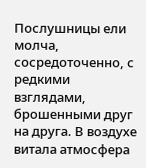Послушницы ели молча, сосредоточенно, с редкими взглядами, брошенными друг на друга. В воздухе витала атмосфера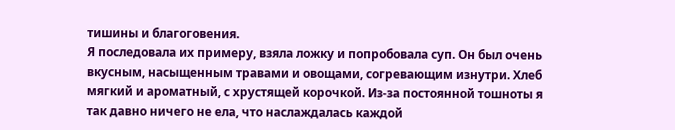тишины и благоговения.
Я последовала их примеру, взяла ложку и попробовала суп. Он был очень вкусным, насыщенным травами и овощами, согревающим изнутри. Хлеб мягкий и ароматный, с хрустящей корочкой. Из-за постоянной тошноты я так давно ничего не ела, что наслаждалась каждой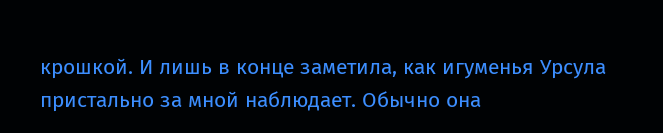крошкой. И лишь в конце заметила, как игуменья Урсула пристально за мной наблюдает. Обычно она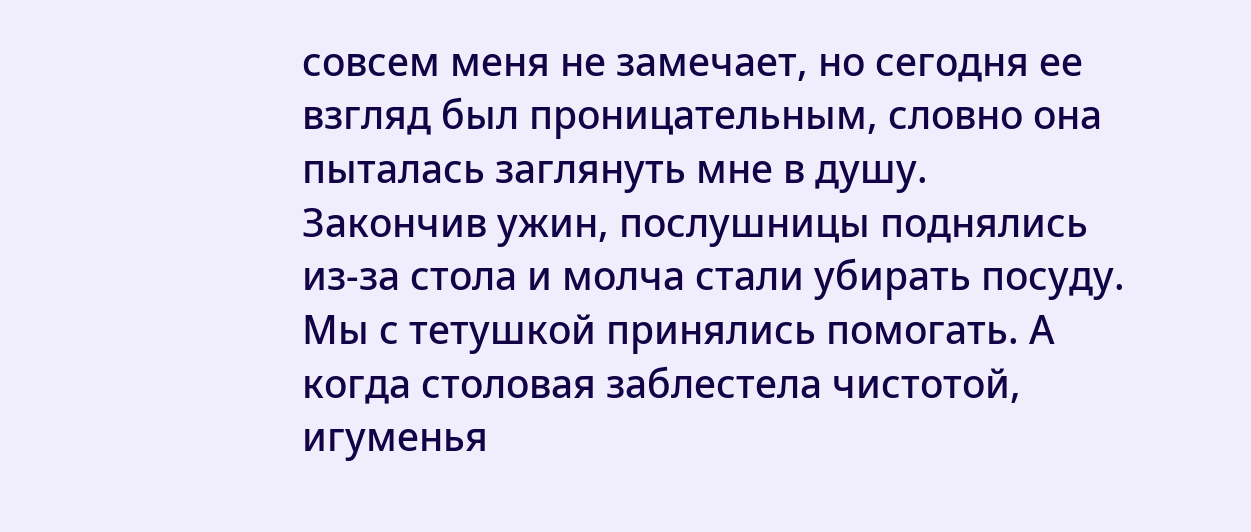совсем меня не замечает, но сегодня ее взгляд был проницательным, словно она пыталась заглянуть мне в душу.
Закончив ужин, послушницы поднялись из-за стола и молча стали убирать посуду. Мы с тетушкой принялись помогать. А когда столовая заблестела чистотой, игуменья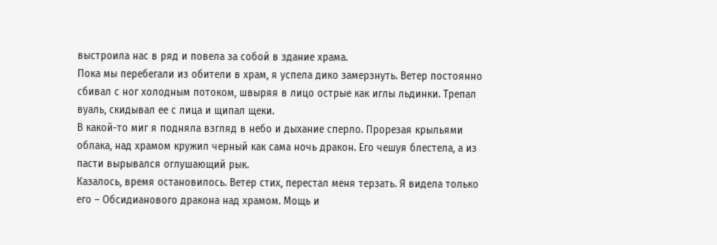выстроила нас в ряд и повела за собой в здание храма.
Пока мы перебегали из обители в храм, я успела дико замерзнуть. Ветер постоянно сбивал с ног холодным потоком, швыряя в лицо острые как иглы льдинки. Трепал вуаль, скидывал ее с лица и щипал щеки.
В какой-то миг я подняла взгляд в небо и дыхание сперло. Прорезая крыльями облака, над храмом кружил черный как сама ночь дракон. Его чешуя блестела, а из пасти вырывался оглушающий рык.
Казалось, время остановилось. Ветер стих, перестал меня терзать. Я видела только его – Обсидианового дракона над храмом. Мощь и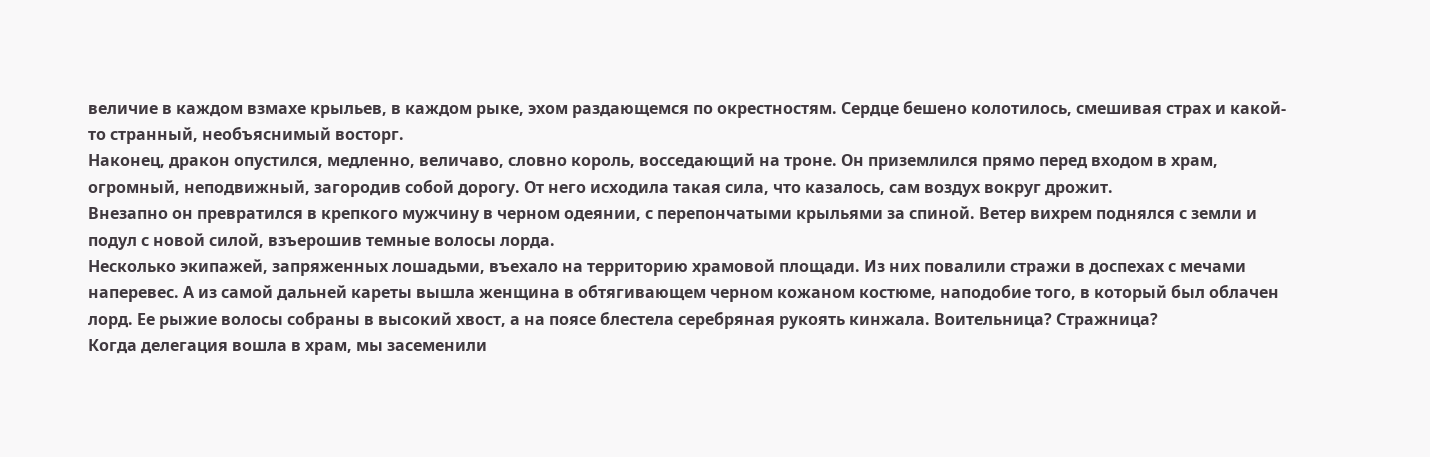величие в каждом взмахе крыльев, в каждом рыке, эхом раздающемся по окрестностям. Сердце бешено колотилось, смешивая страх и какой-то странный, необъяснимый восторг.
Наконец, дракон опустился, медленно, величаво, словно король, восседающий на троне. Он приземлился прямо перед входом в храм, огромный, неподвижный, загородив собой дорогу. От него исходила такая сила, что казалось, сам воздух вокруг дрожит.
Внезапно он превратился в крепкого мужчину в черном одеянии, с перепончатыми крыльями за спиной. Ветер вихрем поднялся с земли и подул с новой силой, взъерошив темные волосы лорда.
Несколько экипажей, запряженных лошадьми, въехало на территорию храмовой площади. Из них повалили стражи в доспехах с мечами наперевес. А из самой дальней кареты вышла женщина в обтягивающем черном кожаном костюме, наподобие того, в который был облачен лорд. Ее рыжие волосы собраны в высокий хвост, а на поясе блестела серебряная рукоять кинжала. Воительница? Стражница?
Когда делегация вошла в храм, мы засеменили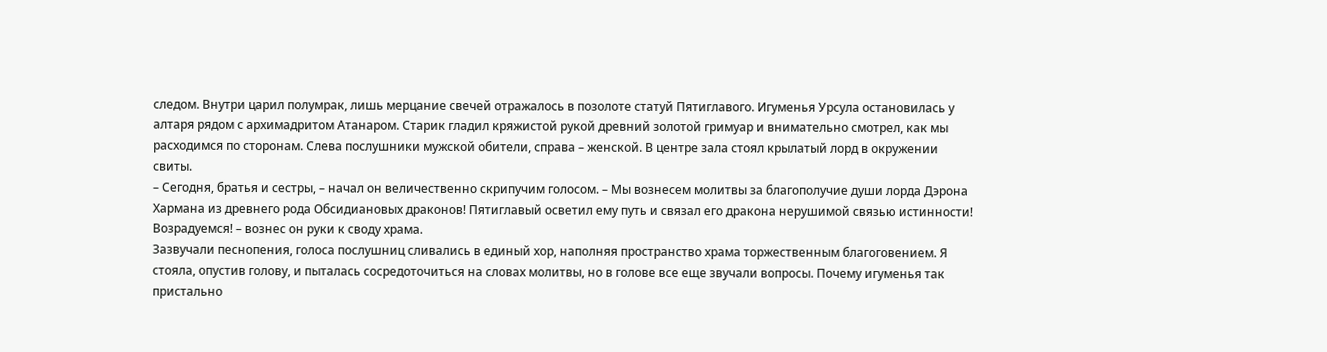следом. Внутри царил полумрак, лишь мерцание свечей отражалось в позолоте статуй Пятиглавого. Игуменья Урсула остановилась у алтаря рядом с архимадритом Атанаром. Старик гладил кряжистой рукой древний золотой гримуар и внимательно смотрел, как мы расходимся по сторонам. Слева послушники мужской обители, справа – женской. В центре зала стоял крылатый лорд в окружении свиты.
– Сегодня, братья и сестры, – начал он величественно скрипучим голосом. – Мы вознесем молитвы за благополучие души лорда Дэрона Хармана из древнего рода Обсидиановых драконов! Пятиглавый осветил ему путь и связал его дракона нерушимой связью истинности! Возрадуемся! – вознес он руки к своду храма.
Зазвучали песнопения, голоса послушниц сливались в единый хор, наполняя пространство храма торжественным благоговением. Я стояла, опустив голову, и пыталась сосредоточиться на словах молитвы, но в голове все еще звучали вопросы. Почему игуменья так пристально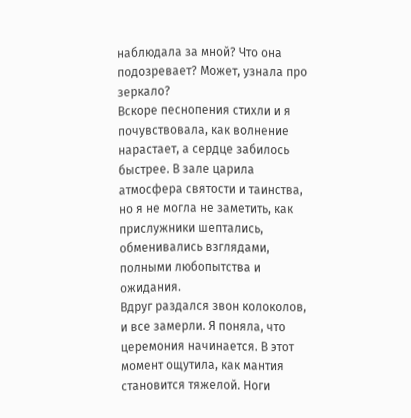наблюдала за мной? Что она подозревает? Может, узнала про зеркало?
Вскоре песнопения стихли и я почувствовала, как волнение нарастает, а сердце забилось быстрее. В зале царила атмосфера святости и таинства, но я не могла не заметить, как прислужники шептались, обменивались взглядами, полными любопытства и ожидания.
Вдруг раздался звон колоколов, и все замерли. Я поняла, что церемония начинается. В этот момент ощутила, как мантия становится тяжелой. Ноги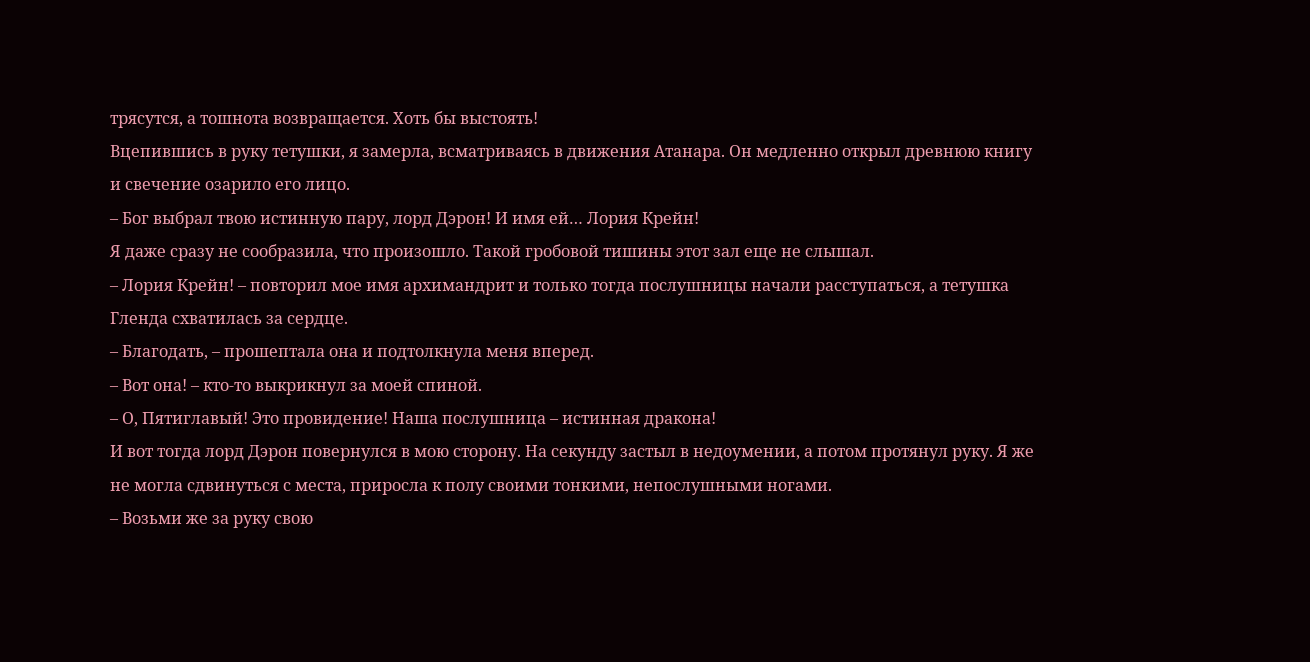трясутся, а тошнота возвращается. Хоть бы выстоять!
Вцепившись в руку тетушки, я замерла, всматриваясь в движения Атанара. Он медленно открыл древнюю книгу и свечение озарило его лицо.
– Бог выбрал твою истинную пару, лорд Дэрон! И имя ей… Лория Крейн!
Я даже сразу не сообразила, что произошло. Такой гробовой тишины этот зал еще не слышал.
– Лория Крейн! – повторил мое имя архимандрит и только тогда послушницы начали расступаться, а тетушка Гленда схватилась за сердце.
– Благодать, – прошептала она и подтолкнула меня вперед.
– Вот она! – кто-то выкрикнул за моей спиной.
– О, Пятиглавый! Это провидение! Наша послушница – истинная дракона!
И вот тогда лорд Дэрон повернулся в мою сторону. На секунду застыл в недоумении, а потом протянул руку. Я же не могла сдвинуться с места, приросла к полу своими тонкими, непослушными ногами.
– Возьми же за руку свою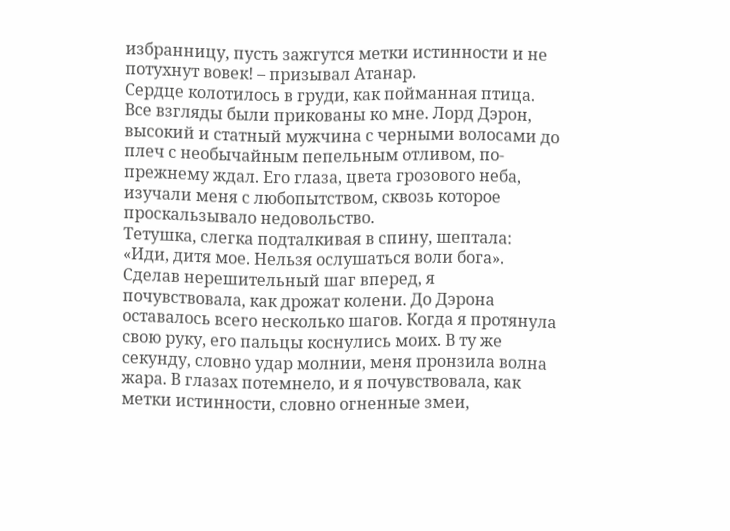избранницу, пусть зажгутся метки истинности и не потухнут вовек! – призывал Атанар.
Сердце колотилось в груди, как пойманная птица. Все взгляды были прикованы ко мне. Лорд Дэрон, высокий и статный мужчина с черными волосами до плеч с необычайным пепельным отливом, по-прежнему ждал. Его глаза, цвета грозового неба, изучали меня с любопытством, сквозь которое проскальзывало недовольство.
Тетушка, слегка подталкивая в спину, шептала: «Иди, дитя мое. Нельзя ослушаться воли бога».
Сделав нерешительный шаг вперед, я почувствовала, как дрожат колени. До Дэрона оставалось всего несколько шагов. Когда я протянула свою руку, его пальцы коснулись моих. В ту же секунду, словно удар молнии, меня пронзила волна жара. В глазах потемнело, и я почувствовала, как метки истинности, словно огненные змеи,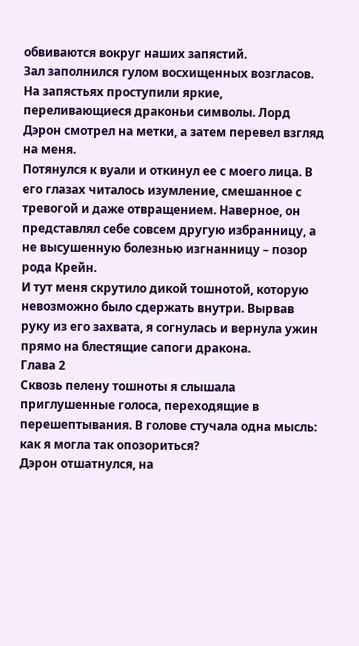обвиваются вокруг наших запястий.
Зал заполнился гулом восхищенных возгласов. На запястьях проступили яркие, переливающиеся драконьи символы. Лорд Дэрон смотрел на метки, а затем перевел взгляд на меня.
Потянулся к вуали и откинул ее с моего лица. В его глазах читалось изумление, смешанное с тревогой и даже отвращением. Наверное, он представлял себе совсем другую избранницу, а не высушенную болезнью изгнанницу – позор рода Крейн.
И тут меня скрутило дикой тошнотой, которую невозможно было сдержать внутри. Вырвав руку из его захвата, я согнулась и вернула ужин прямо на блестящие сапоги дракона.
Глава 2
Сквозь пелену тошноты я слышала приглушенные голоса, переходящие в перешептывания. В голове стучала одна мысль: как я могла так опозориться?
Дэрон отшатнулся, на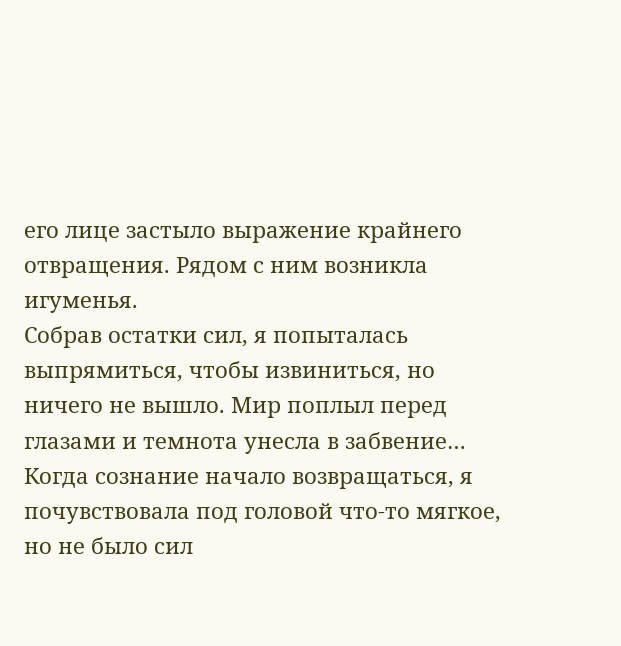его лице застыло выражение крайнего отвращения. Рядом с ним возникла игуменья.
Собрав остатки сил, я попыталась выпрямиться, чтобы извиниться, но ничего не вышло. Мир поплыл перед глазами и темнота унесла в забвение…
Когда сознание начало возвращаться, я почувствовала под головой что-то мягкое, но не было сил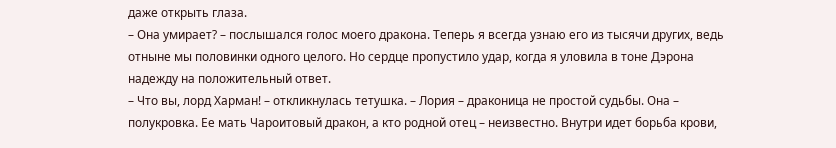даже открыть глаза.
– Она умирает? – послышался голос моего дракона. Теперь я всегда узнаю его из тысячи других, ведь отныне мы половинки одного целого. Но сердце пропустило удар, когда я уловила в тоне Дэрона надежду на положительный ответ.
– Что вы, лорд Харман! – откликнулась тетушка. – Лория – драконица не простой судьбы. Она – полукровка. Ее мать Чароитовый дракон, а кто родной отец – неизвестно. Внутри идет борьба крови,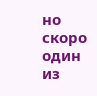но скоро один из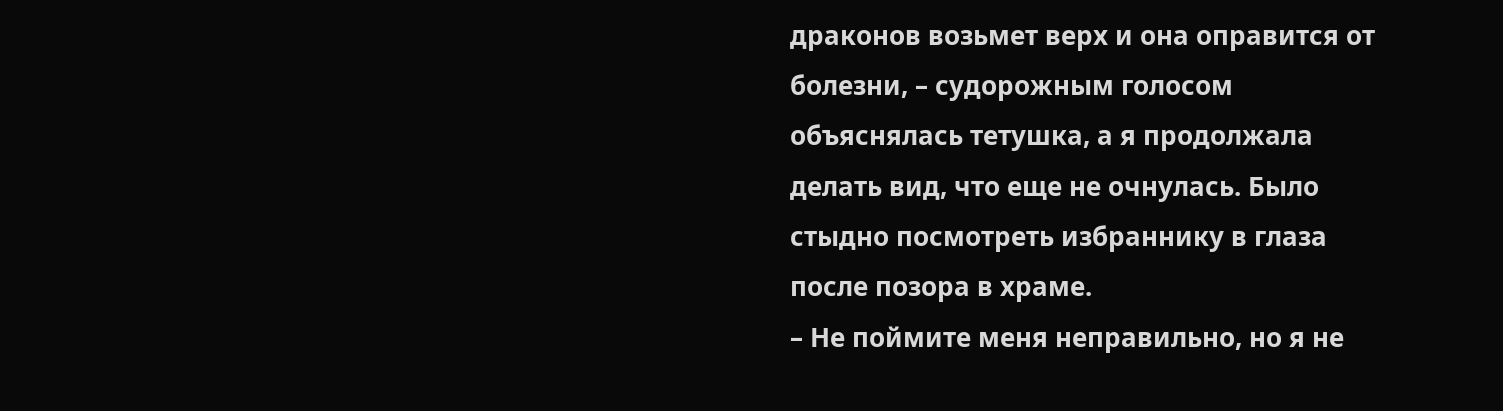драконов возьмет верх и она оправится от болезни, – судорожным голосом объяснялась тетушка, а я продолжала делать вид, что еще не очнулась. Было стыдно посмотреть избраннику в глаза после позора в храме.
– Не поймите меня неправильно, но я не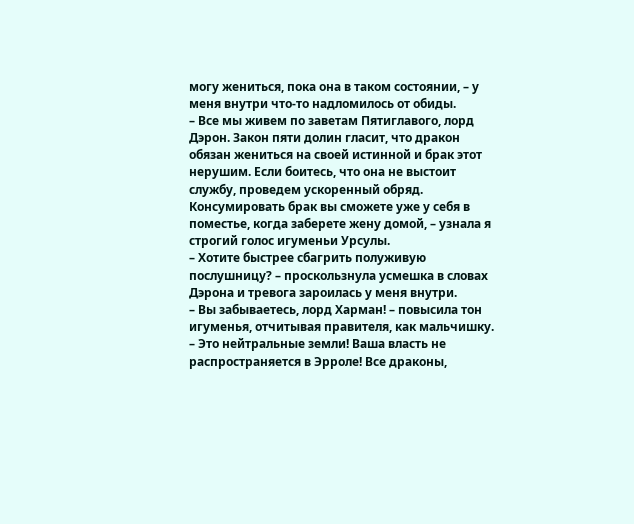могу жениться, пока она в таком состоянии, – у меня внутри что-то надломилось от обиды.
– Все мы живем по заветам Пятиглавого, лорд Дэрон. Закон пяти долин гласит, что дракон обязан жениться на своей истинной и брак этот нерушим. Если боитесь, что она не выстоит службу, проведем ускоренный обряд. Консумировать брак вы сможете уже у себя в поместье, когда заберете жену домой, – узнала я строгий голос игуменьи Урсулы.
– Хотите быстрее сбагрить полуживую послушницу? – проскользнула усмешка в словах Дэрона и тревога зароилась у меня внутри.
– Вы забываетесь, лорд Харман! – повысила тон игуменья, отчитывая правителя, как мальчишку. – Это нейтральные земли! Ваша власть не распространяется в Эрроле! Все драконы,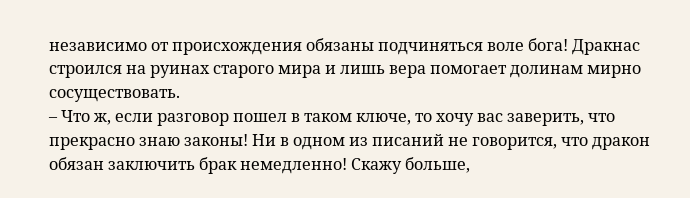независимо от происхождения обязаны подчиняться воле бога! Дракнас строился на руинах старого мира и лишь вера помогает долинам мирно сосуществовать.
– Что ж, если разговор пошел в таком ключе, то хочу вас заверить, что прекрасно знаю законы! Ни в одном из писаний не говорится, что дракон обязан заключить брак немедленно! Скажу больше,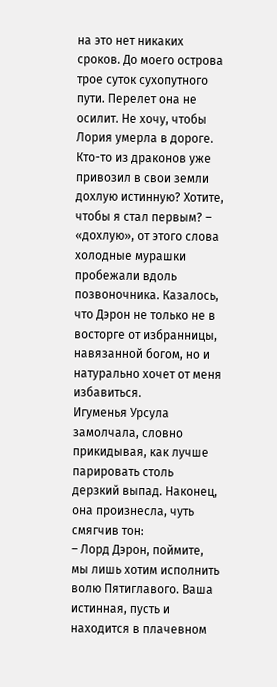на это нет никаких сроков. До моего острова трое суток сухопутного пути. Перелет она не осилит. Не хочу, чтобы Лория умерла в дороге. Кто-то из драконов уже привозил в свои земли дохлую истинную? Хотите, чтобы я стал первым? – «дохлую», от этого слова холодные мурашки пробежали вдоль позвоночника. Казалось, что Дэрон не только не в восторге от избранницы, навязанной богом, но и натурально хочет от меня избавиться.
Игуменья Урсула замолчала, словно прикидывая, как лучше парировать столь дерзкий выпад. Наконец, она произнесла, чуть смягчив тон:
– Лорд Дэрон, поймите, мы лишь хотим исполнить волю Пятиглавого. Ваша истинная, пусть и находится в плачевном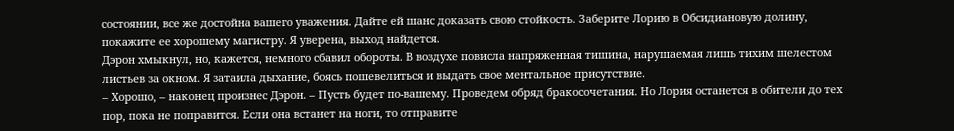состоянии, все же достойна вашего уважения. Дайте ей шанс доказать свою стойкость. Заберите Лорию в Обсидиановую долину, покажите ее хорошему магистру. Я уверена, выход найдется.
Дэрон хмыкнул, но, кажется, немного сбавил обороты. В воздухе повисла напряженная тишина, нарушаемая лишь тихим шелестом листьев за окном. Я затаила дыхание, боясь пошевелиться и выдать свое ментальное присутствие.
– Хорошо, – наконец произнес Дэрон. – Пусть будет по-вашему. Проведем обряд бракосочетания. Но Лория останется в обители до тех пор, пока не поправится. Если она встанет на ноги, то отправите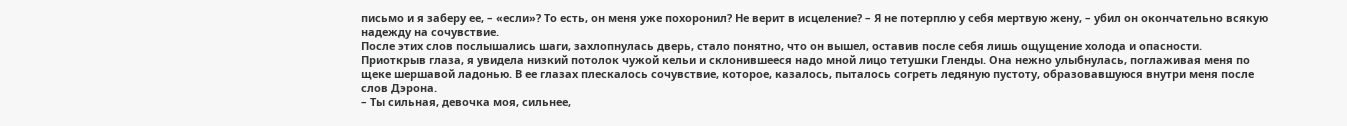письмо и я заберу ее, – «если»? То есть, он меня уже похоронил? Не верит в исцеление? – Я не потерплю у себя мертвую жену, – убил он окончательно всякую надежду на сочувствие.
После этих слов послышались шаги, захлопнулась дверь, стало понятно, что он вышел, оставив после себя лишь ощущение холода и опасности.
Приоткрыв глаза, я увидела низкий потолок чужой кельи и склонившееся надо мной лицо тетушки Гленды. Она нежно улыбнулась, поглаживая меня по щеке шершавой ладонью. В ее глазах плескалось сочувствие, которое, казалось, пыталось согреть ледяную пустоту, образовавшуюся внутри меня после слов Дэрона.
– Ты сильная, девочка моя, сильнее,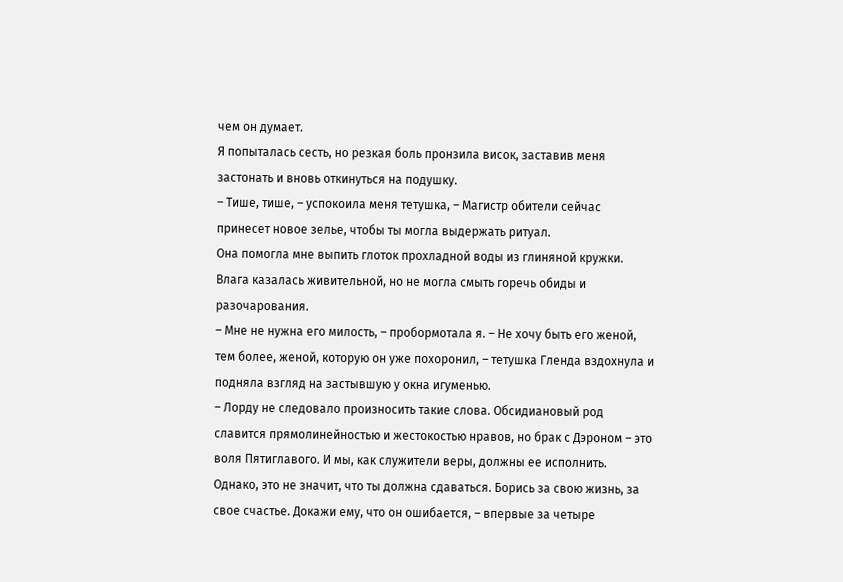чем он думает.
Я попыталась сесть, но резкая боль пронзила висок, заставив меня застонать и вновь откинуться на подушку.
– Тише, тише, – успокоила меня тетушка, – Магистр обители сейчас принесет новое зелье, чтобы ты могла выдержать ритуал.
Она помогла мне выпить глоток прохладной воды из глиняной кружки. Влага казалась живительной, но не могла смыть горечь обиды и разочарования.
– Мне не нужна его милость, – пробормотала я. – Не хочу быть его женой, тем более, женой, которую он уже похоронил, – тетушка Гленда вздохнула и подняла взгляд на застывшую у окна игуменью.
– Лорду не следовало произносить такие слова. Обсидиановый род славится прямолинейностью и жестокостью нравов, но брак с Дэроном – это воля Пятиглавого. И мы, как служители веры, должны ее исполнить. Однако, это не значит, что ты должна сдаваться. Борись за свою жизнь, за свое счастье. Докажи ему, что он ошибается, – впервые за четыре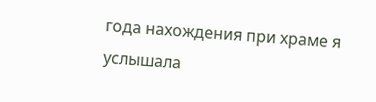года нахождения при храме я услышала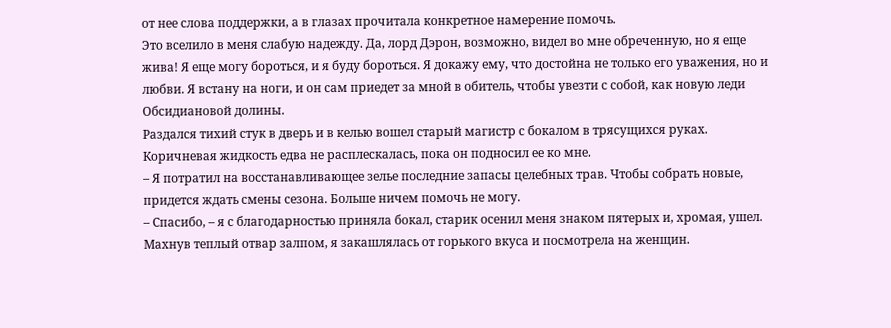от нее слова поддержки, а в глазах прочитала конкретное намерение помочь.
Это вселило в меня слабую надежду. Да, лорд Дэрон, возможно, видел во мне обреченную, но я еще жива! Я еще могу бороться, и я буду бороться. Я докажу ему, что достойна не только его уважения, но и любви. Я встану на ноги, и он сам приедет за мной в обитель, чтобы увезти с собой, как новую леди Обсидиановой долины.
Раздался тихий стук в дверь и в келью вошел старый магистр с бокалом в трясущихся руках. Коричневая жидкость едва не расплескалась, пока он подносил ее ко мне.
– Я потратил на восстанавливающее зелье последние запасы целебных трав. Чтобы собрать новые, придется ждать смены сезона. Больше ничем помочь не могу.
– Спасибо, – я с благодарностью приняла бокал, старик осенил меня знаком пятерых и, хромая, ушел.
Махнув теплый отвар залпом, я закашлялась от горького вкуса и посмотрела на женщин.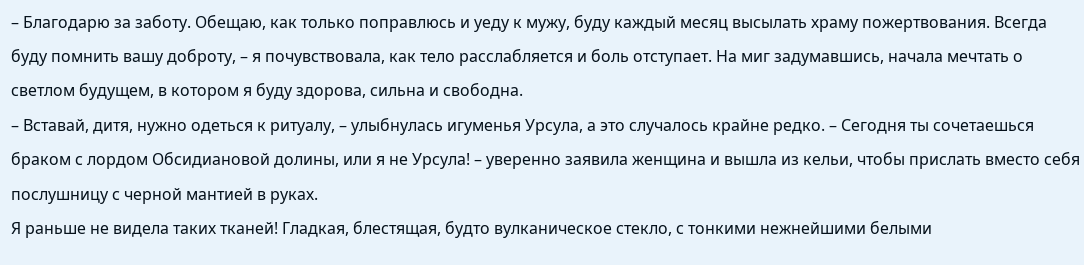– Благодарю за заботу. Обещаю, как только поправлюсь и уеду к мужу, буду каждый месяц высылать храму пожертвования. Всегда буду помнить вашу доброту, – я почувствовала, как тело расслабляется и боль отступает. На миг задумавшись, начала мечтать о светлом будущем, в котором я буду здорова, сильна и свободна.
– Вставай, дитя, нужно одеться к ритуалу, – улыбнулась игуменья Урсула, а это случалось крайне редко. – Сегодня ты сочетаешься браком с лордом Обсидиановой долины, или я не Урсула! – уверенно заявила женщина и вышла из кельи, чтобы прислать вместо себя послушницу с черной мантией в руках.
Я раньше не видела таких тканей! Гладкая, блестящая, будто вулканическое стекло, с тонкими нежнейшими белыми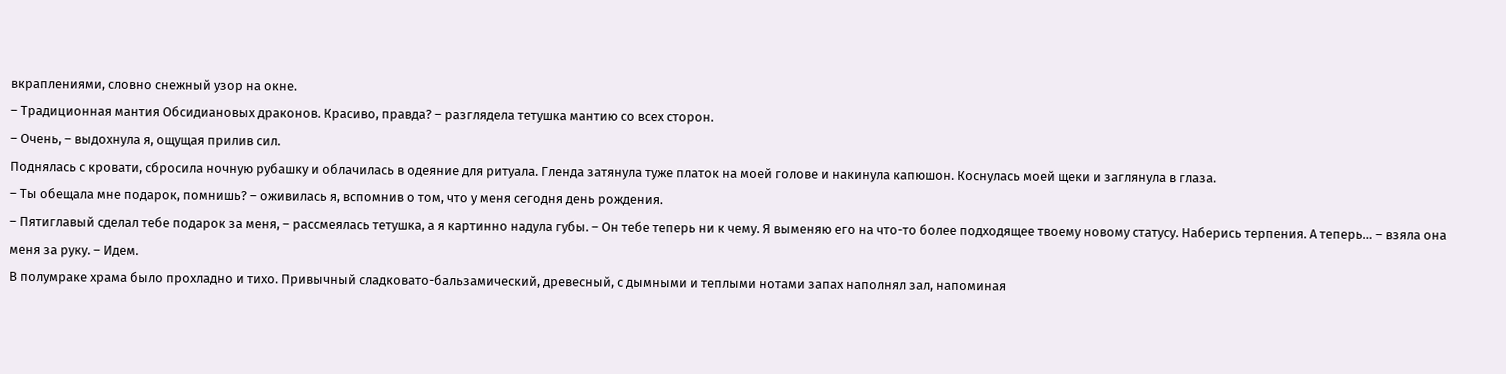вкраплениями, словно снежный узор на окне.
– Традиционная мантия Обсидиановых драконов. Красиво, правда? – разглядела тетушка мантию со всех сторон.
– Очень, – выдохнула я, ощущая прилив сил.
Поднялась с кровати, сбросила ночную рубашку и облачилась в одеяние для ритуала. Гленда затянула туже платок на моей голове и накинула капюшон. Коснулась моей щеки и заглянула в глаза.
– Ты обещала мне подарок, помнишь? – оживилась я, вспомнив о том, что у меня сегодня день рождения.
– Пятиглавый сделал тебе подарок за меня, – рассмеялась тетушка, а я картинно надула губы. – Он тебе теперь ни к чему. Я выменяю его на что-то более подходящее твоему новому статусу. Наберись терпения. А теперь… – взяла она меня за руку. – Идем.
В полумраке храма было прохладно и тихо. Привычный сладковато-бальзамический, древесный, с дымными и теплыми нотами запах наполнял зал, напоминая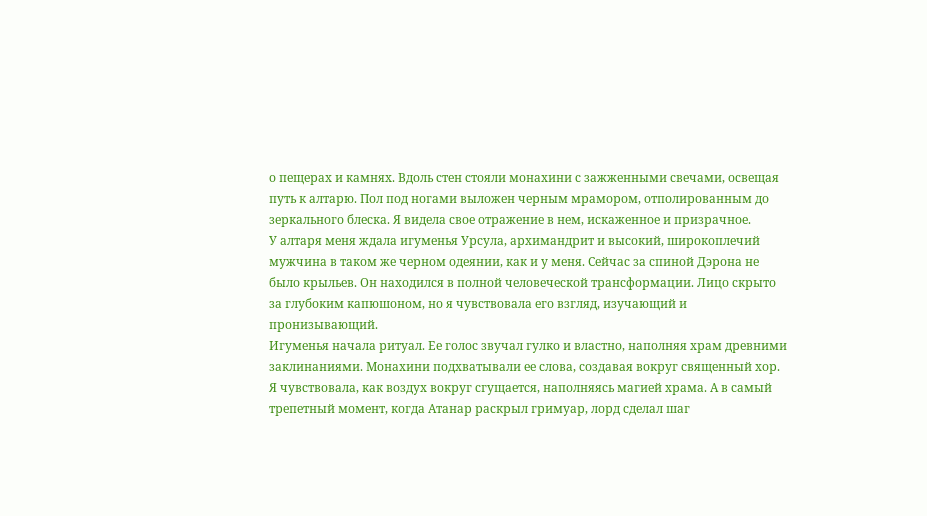о пещерах и камнях. Вдоль стен стояли монахини с зажженными свечами, освещая путь к алтарю. Пол под ногами выложен черным мрамором, отполированным до зеркального блеска. Я видела свое отражение в нем, искаженное и призрачное.
У алтаря меня ждала игуменья Урсула, архимандрит и высокий, широкоплечий мужчина в таком же черном одеянии, как и у меня. Сейчас за спиной Дэрона не было крыльев. Он находился в полной человеческой трансформации. Лицо скрыто за глубоким капюшоном, но я чувствовала его взгляд, изучающий и пронизывающий.
Игуменья начала ритуал. Ее голос звучал гулко и властно, наполняя храм древними заклинаниями. Монахини подхватывали ее слова, создавая вокруг священный хор. Я чувствовала, как воздух вокруг сгущается, наполняясь магией храма. А в самый трепетный момент, когда Атанар раскрыл гримуар, лорд сделал шаг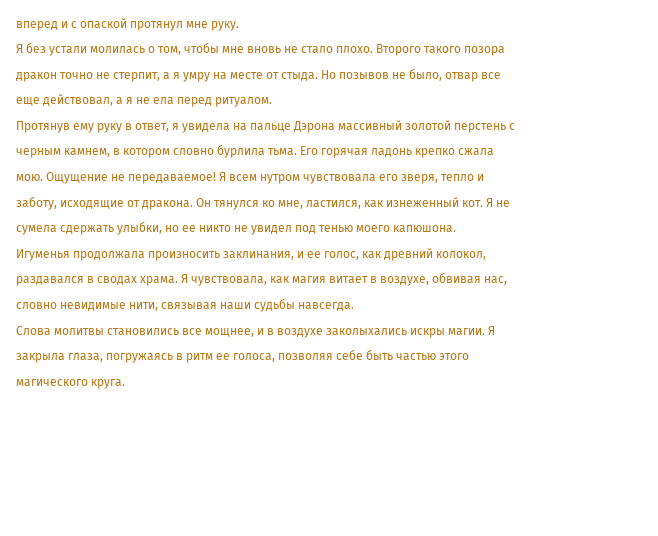вперед и с опаской протянул мне руку.
Я без устали молилась о том, чтобы мне вновь не стало плохо. Второго такого позора дракон точно не стерпит, а я умру на месте от стыда. Но позывов не было, отвар все еще действовал, а я не ела перед ритуалом.
Протянув ему руку в ответ, я увидела на пальце Дэрона массивный золотой перстень с черным камнем, в котором словно бурлила тьма. Его горячая ладонь крепко сжала мою. Ощущение не передаваемое! Я всем нутром чувствовала его зверя, тепло и заботу, исходящие от дракона. Он тянулся ко мне, ластился, как изнеженный кот. Я не сумела сдержать улыбки, но ее никто не увидел под тенью моего капюшона.
Игуменья продолжала произносить заклинания, и ее голос, как древний колокол, раздавался в сводах храма. Я чувствовала, как магия витает в воздухе, обвивая нас, словно невидимые нити, связывая наши судьбы навсегда.
Слова молитвы становились все мощнее, и в воздухе заколыхались искры магии. Я закрыла глаза, погружаясь в ритм ее голоса, позволяя себе быть частью этого магического круга.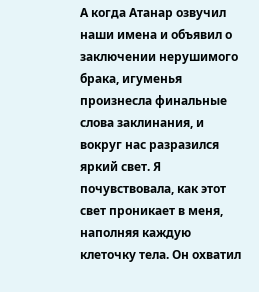А когда Атанар озвучил наши имена и объявил о заключении нерушимого брака, игуменья произнесла финальные слова заклинания, и вокруг нас разразился яркий свет. Я почувствовала, как этот свет проникает в меня, наполняя каждую клеточку тела. Он охватил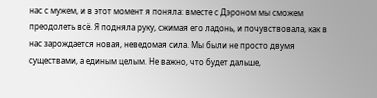нас с мужем, и в этот момент я поняла: вместе с Дэроном мы сможем преодолеть всё. Я подняла руку, сжимая его ладонь, и почувствовала, как в нас зарождается новая, неведомая сила. Мы были не просто двумя существами, а единым целым. Не важно, что будет дальше,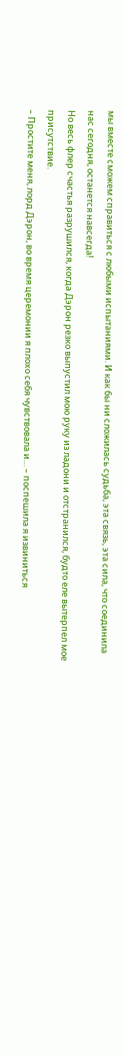мы вместе сможем справиться с любыми испытаниями. И как бы ни сложилась судьба, эта связь, эта сила, что соединила нас сегодня, останется навсегда!
Но весь флер счастья разрушился, когда Дэрон резко выпустил мою руку из ладони и отстранился, будто еле вытерпел мое присутствие.
– Простите меня, лорд Дэрон, во время церемонии я плохо себя чувствовала и… – поспешила я извиниться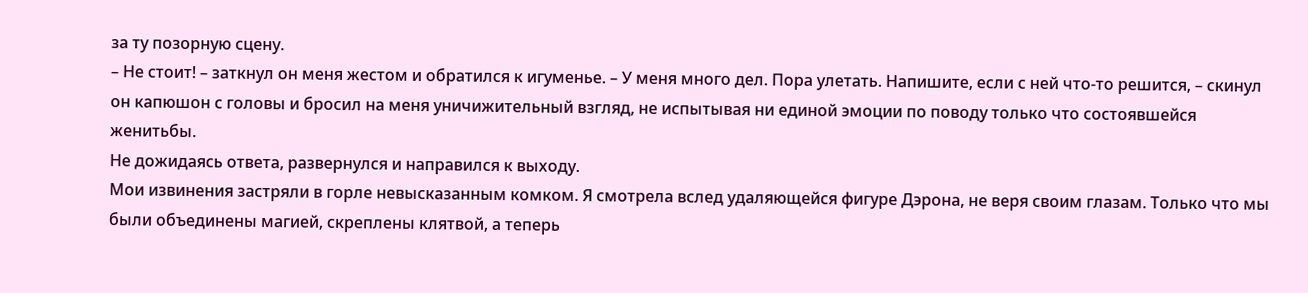за ту позорную сцену.
– Не стоит! – заткнул он меня жестом и обратился к игуменье. – У меня много дел. Пора улетать. Напишите, если с ней что-то решится, – скинул он капюшон с головы и бросил на меня уничижительный взгляд, не испытывая ни единой эмоции по поводу только что состоявшейся женитьбы.
Не дожидаясь ответа, развернулся и направился к выходу.
Мои извинения застряли в горле невысказанным комком. Я смотрела вслед удаляющейся фигуре Дэрона, не веря своим глазам. Только что мы были объединены магией, скреплены клятвой, а теперь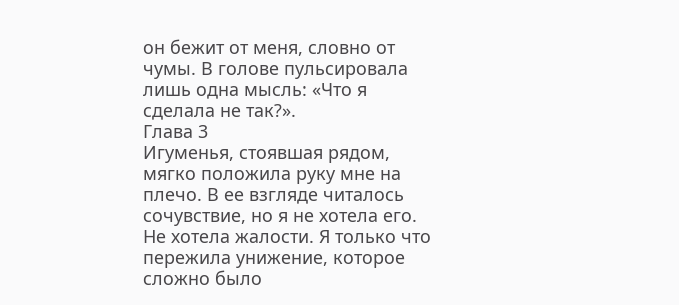он бежит от меня, словно от чумы. В голове пульсировала лишь одна мысль: «Что я сделала не так?».
Глава 3
Игуменья, стоявшая рядом, мягко положила руку мне на плечо. В ее взгляде читалось сочувствие, но я не хотела его. Не хотела жалости. Я только что пережила унижение, которое сложно было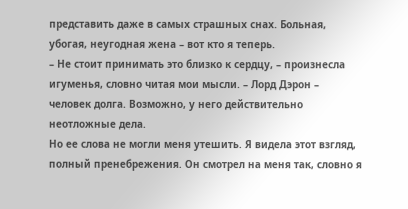представить даже в самых страшных снах. Больная, убогая, неугодная жена – вот кто я теперь.
– Не стоит принимать это близко к сердцу, – произнесла игуменья, словно читая мои мысли. – Лорд Дэрон – человек долга. Возможно, у него действительно неотложные дела.
Но ее слова не могли меня утешить. Я видела этот взгляд, полный пренебрежения. Он смотрел на меня так, словно я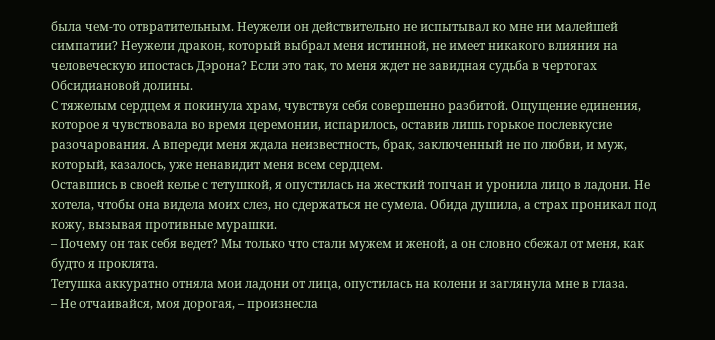была чем-то отвратительным. Неужели он действительно не испытывал ко мне ни малейшей симпатии? Неужели дракон, который выбрал меня истинной, не имеет никакого влияния на человеческую ипостась Дэрона? Если это так, то меня ждет не завидная судьба в чертогах Обсидиановой долины.
С тяжелым сердцем я покинула храм, чувствуя себя совершенно разбитой. Ощущение единения, которое я чувствовала во время церемонии, испарилось, оставив лишь горькое послевкусие разочарования. А впереди меня ждала неизвестность, брак, заключенный не по любви, и муж, который, казалось, уже ненавидит меня всем сердцем.
Оставшись в своей келье с тетушкой, я опустилась на жесткий топчан и уронила лицо в ладони. Не хотела, чтобы она видела моих слез, но сдержаться не сумела. Обида душила, а страх проникал под кожу, вызывая противные мурашки.
– Почему он так себя ведет? Мы только что стали мужем и женой, а он словно сбежал от меня, как будто я проклята.
Тетушка аккуратно отняла мои ладони от лица, опустилась на колени и заглянула мне в глаза.
– Не отчаивайся, моя дорогая, – произнесла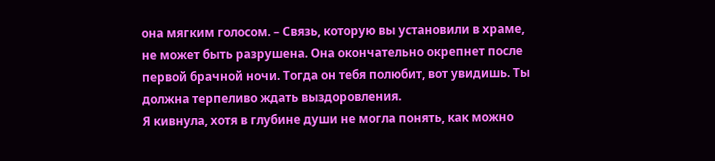она мягким голосом. – Связь, которую вы установили в храме, не может быть разрушена. Она окончательно окрепнет после первой брачной ночи. Тогда он тебя полюбит, вот увидишь. Ты должна терпеливо ждать выздоровления.
Я кивнула, хотя в глубине души не могла понять, как можно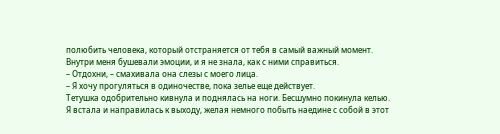полюбить человека, который отстраняется от тебя в самый важный момент. Внутри меня бушевали эмоции, и я не знала, как с ними справиться.
– Отдохни, – смахивала она слезы с моего лица.
– Я хочу прогуляться в одиночестве, пока зелье еще действует.
Тетушка одобрительно кивнула и поднялась на ноги. Бесшумно покинула келью.
Я встала и направилась к выходу, желая немного побыть наедине с собой в этот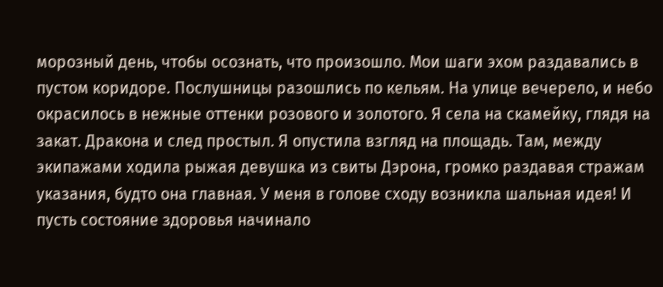морозный день, чтобы осознать, что произошло. Мои шаги эхом раздавались в пустом коридоре. Послушницы разошлись по кельям. На улице вечерело, и небо окрасилось в нежные оттенки розового и золотого. Я села на скамейку, глядя на закат. Дракона и след простыл. Я опустила взгляд на площадь. Там, между экипажами ходила рыжая девушка из свиты Дэрона, громко раздавая стражам указания, будто она главная. У меня в голове сходу возникла шальная идея! И пусть состояние здоровья начинало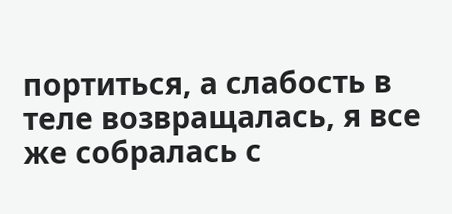портиться, а слабость в теле возвращалась, я все же собралась с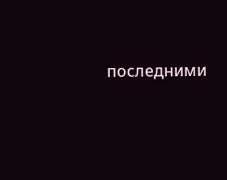последними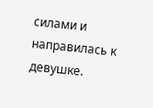силами и направилась к девушке.